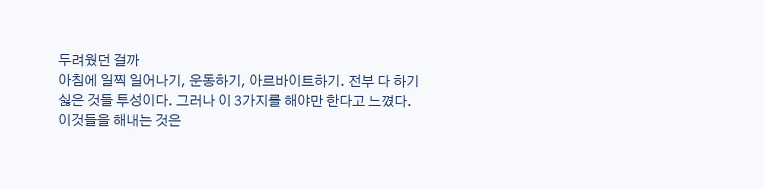두려웠던 걸까
아침에 일찍 일어나기, 운동하기, 아르바이트하기. 전부 다 하기 싫은 것들 투성이다. 그러나 이 3가지를 해야만 한다고 느꼈다. 이것들을 해내는 것은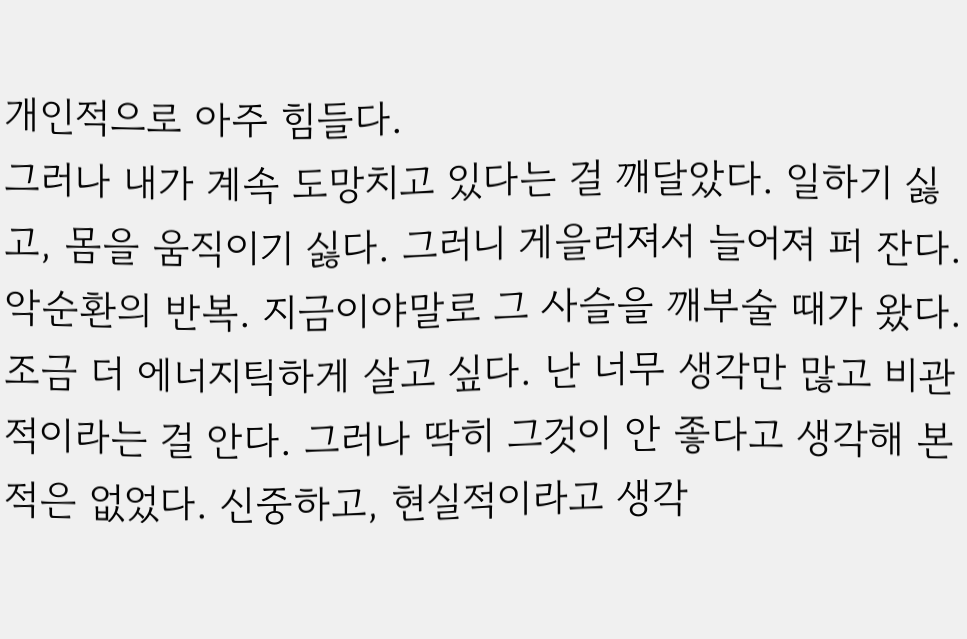개인적으로 아주 힘들다.
그러나 내가 계속 도망치고 있다는 걸 깨달았다. 일하기 싫고, 몸을 움직이기 싫다. 그러니 게을러져서 늘어져 퍼 잔다. 악순환의 반복. 지금이야말로 그 사슬을 깨부술 때가 왔다.
조금 더 에너지틱하게 살고 싶다. 난 너무 생각만 많고 비관적이라는 걸 안다. 그러나 딱히 그것이 안 좋다고 생각해 본 적은 없었다. 신중하고, 현실적이라고 생각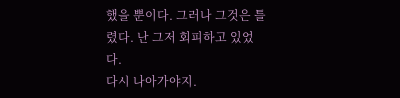했을 뿐이다. 그러나 그것은 틀렸다. 난 그저 회피하고 있었다.
다시 나아가야지.